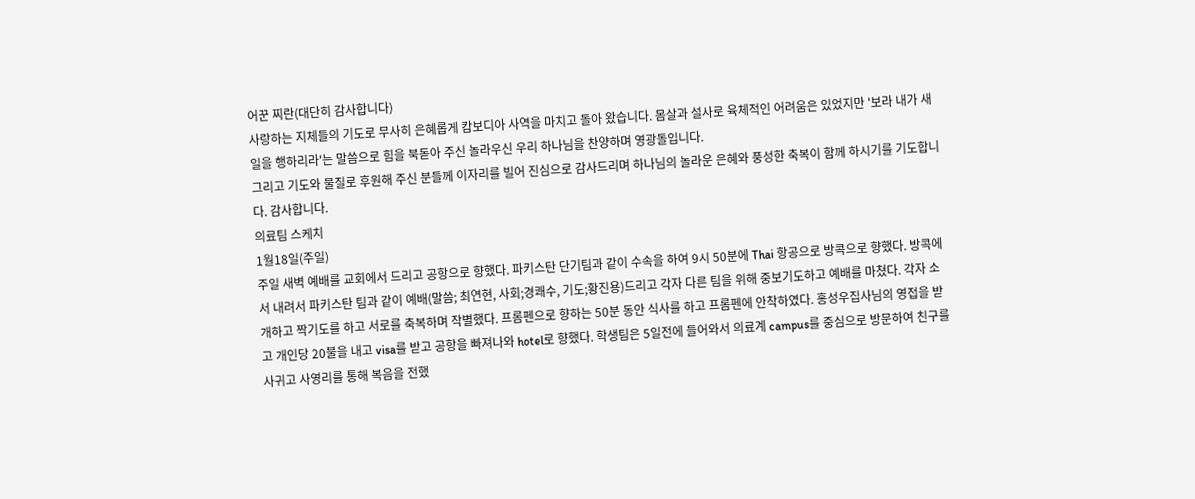어꾼 찌란(대단히 감사합니다)
사랑하는 지체들의 기도로 무사히 은혜롭게 캄보디아 사역을 마치고 돌아 왔습니다. 몸살과 설사로 육체적인 어려움은 있었지만 '보라 내가 새일을 행하리라'는 말씀으로 힘을 북돋아 주신 놀라우신 우리 하나님을 찬양하며 영광돌입니다.
그리고 기도와 물질로 후원해 주신 분들께 이자리를 빌어 진심으로 감사드리며 하나님의 놀라운 은혜와 풍성한 축복이 함께 하시기를 기도합니다. 감사합니다.
의료팀 스케치
1월18일(주일)
주일 새벽 예배를 교회에서 드리고 공항으로 향했다. 파키스탄 단기팀과 같이 수속을 하여 9시 50분에 Thai 항공으로 방콕으로 향했다. 방콕에서 내려서 파키스탄 팀과 같이 예배(말씀; 최연현, 사회;경쾌수, 기도;황진용)드리고 각자 다른 팀을 위해 중보기도하고 예배를 마쳤다. 각자 소개하고 짝기도를 하고 서로를 축복하며 작별했다. 프롬펜으로 향하는 50분 동안 식사를 하고 프롬펜에 안착하였다. 홍성우집사님의 영접을 받고 개인당 20불을 내고 visa를 받고 공항을 빠져나와 hotel로 향했다. 학생팀은 5일전에 들어와서 의료계 campus를 중심으로 방문하여 친구를 사귀고 사영리를 통해 복음을 전했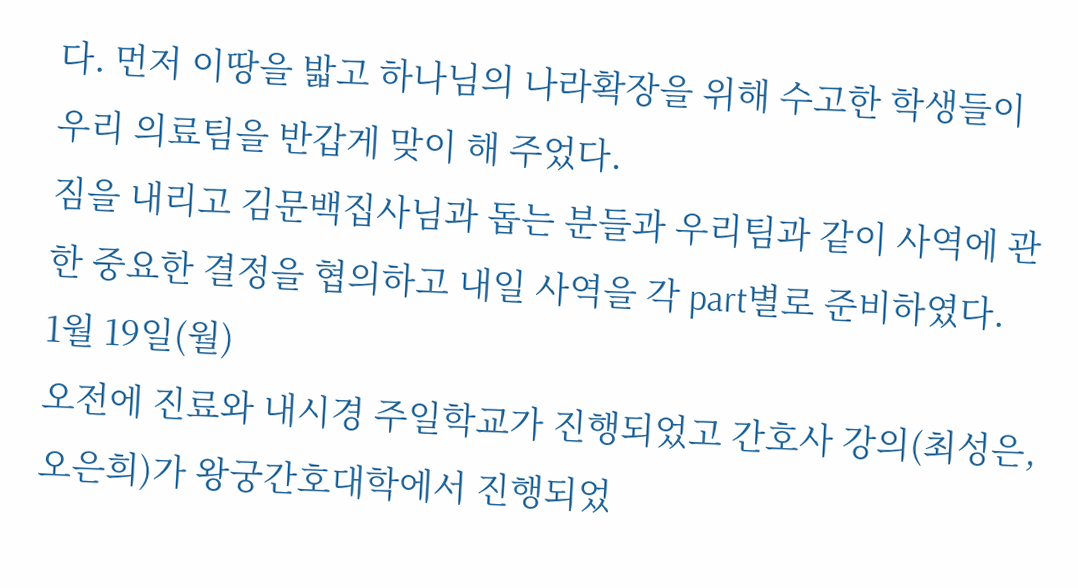다. 먼저 이땅을 밟고 하나님의 나라확장을 위해 수고한 학생들이 우리 의료팀을 반갑게 맞이 해 주었다.
짐을 내리고 김문백집사님과 돕는 분들과 우리팀과 같이 사역에 관한 중요한 결정을 협의하고 내일 사역을 각 part별로 준비하였다.
1월 19일(월)
오전에 진료와 내시경 주일학교가 진행되었고 간호사 강의(최성은, 오은희)가 왕궁간호대학에서 진행되었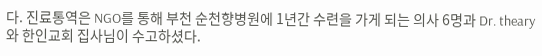다. 진료통역은 NGO를 통해 부천 순천향병원에 1년간 수련을 가게 되는 의사 6명과 Dr. theary와 한인교회 집사님이 수고하셨다.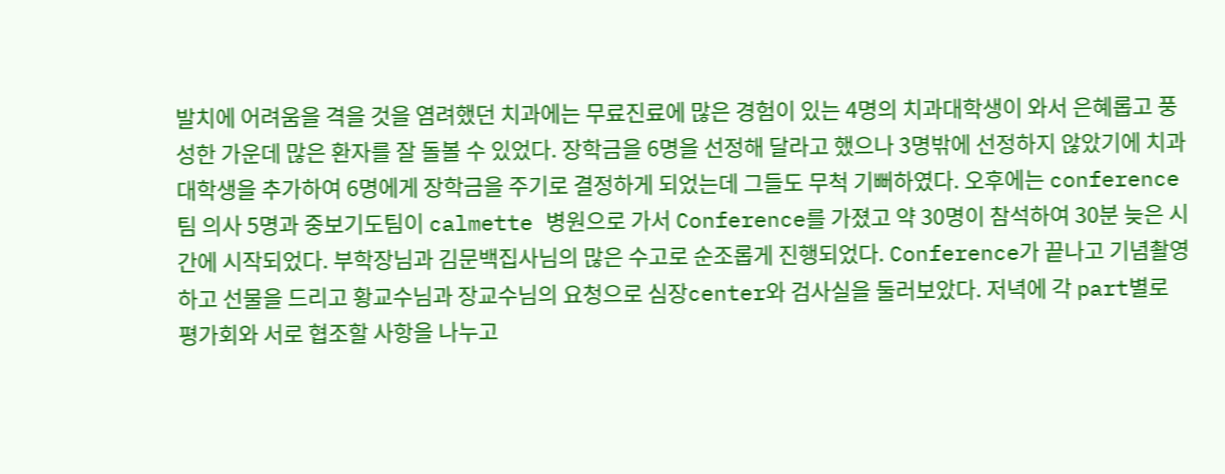발치에 어려움을 격을 것을 염려했던 치과에는 무료진료에 많은 경험이 있는 4명의 치과대학생이 와서 은혜롭고 풍성한 가운데 많은 환자를 잘 돌볼 수 있었다. 장학금을 6명을 선정해 달라고 했으나 3명밖에 선정하지 않았기에 치과 대학생을 추가하여 6명에게 장학금을 주기로 결정하게 되었는데 그들도 무척 기뻐하였다. 오후에는 conference팀 의사 5명과 중보기도팀이 calmette 병원으로 가서 Conference를 가졌고 약 30명이 참석하여 30분 늦은 시간에 시작되었다. 부학장님과 김문백집사님의 많은 수고로 순조롭게 진행되었다. Conference가 끝나고 기념촬영하고 선물을 드리고 황교수님과 장교수님의 요청으로 심장center와 검사실을 둘러보았다. 저녁에 각 part별로 평가회와 서로 협조할 사항을 나누고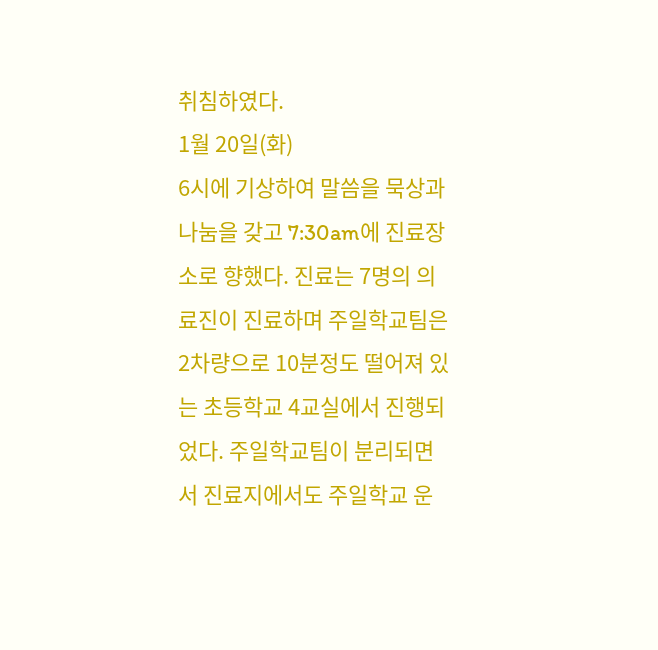취침하였다.
1월 20일(화)
6시에 기상하여 말씀을 묵상과 나눔을 갖고 7:30am에 진료장소로 향했다. 진료는 7명의 의료진이 진료하며 주일학교팀은 2차량으로 10분정도 떨어져 있는 초등학교 4교실에서 진행되었다. 주일학교팀이 분리되면서 진료지에서도 주일학교 운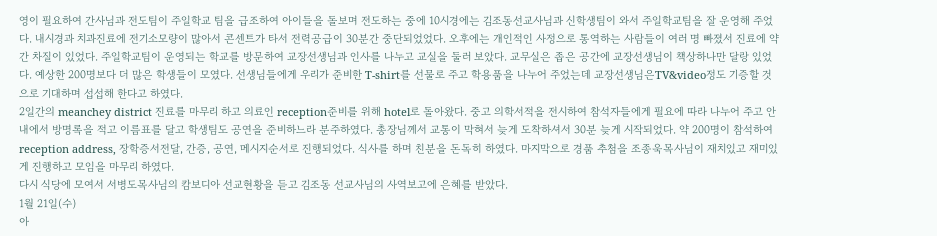영이 필요하여 간사님과 전도팀이 주일학교 팀을 급조하여 아이들을 돌보며 전도하는 중에 10시경에는 김조동선교사님과 신학생팀이 와서 주일학교팀을 잘 운영해 주었다. 내시경과 치과진료에 전기소모량이 많아서 콘센트가 타서 전력공급이 30분간 중단되었었다. 오후에는 개인적인 사정으로 통역하는 사람들이 여러 명 빠졌서 진료에 약간 차질이 있었다. 주일학교팀이 운영되는 학교를 방문하여 교장선생님과 인사를 나누고 교실을 둘러 보았다. 교무실은 좁은 공간에 교장선생님이 책상하나만 달랑 있었다. 예상한 200명보다 더 많은 학생들이 모였다. 선생님들에게 우리가 준비한 T-shirt를 선물로 주고 학용품을 나누어 주었는데 교장선생님은TV&video정도 기증할 것으로 기대하며 섭섭해 한다고 하였다.
2일간의 meanchey district 진료를 마무리 하고 의료인 reception준비를 위해 hotel로 돌아왔다. 중고 의학서적을 전시하여 참석자들에게 필요에 따라 나누어 주고 안내에서 방명록을 적고 이름표를 달고 학생팀도 공연을 준비하느라 분주하였다. 총장님께서 교통이 막혀서 늦게 도착하셔서 30분 늦게 시작되었다. 약 200명이 참석하여 reception address, 장학증서전달, 간증, 공연, 메시지순서로 진행되었다. 식사를 하며 친분을 돈독히 하였다. 마지막으로 경품 추첨을 조종욱목사님이 재치있고 재미있게 진행하고 모임을 마무리 하였다.
다시 식당에 모여서 서병도목사님의 캄보디아 선교현황을 듣고 김조동 선교사님의 사역보고에 은혜를 받았다.
1월 21일(수)
아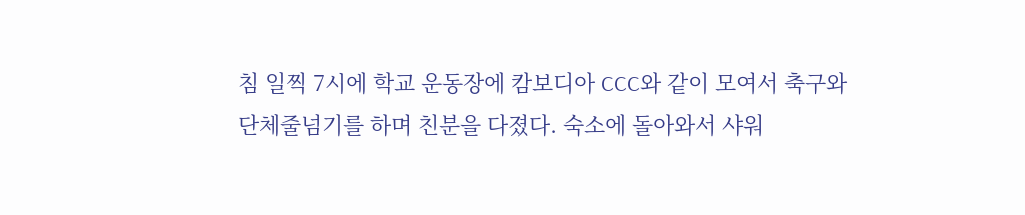침 일찍 7시에 학교 운동장에 캄보디아 CCC와 같이 모여서 축구와 단체줄넘기를 하며 친분을 다졌다. 숙소에 돌아와서 샤워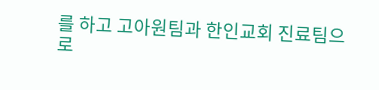를 하고 고아원팀과 한인교회 진료팀으로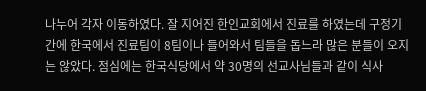나누어 각자 이동하였다. 잘 지어진 한인교회에서 진료를 하였는데 구정기간에 한국에서 진료팀이 8팀이나 들어와서 팀들을 돕느라 많은 분들이 오지는 않았다. 점심에는 한국식당에서 약 30명의 선교사님들과 같이 식사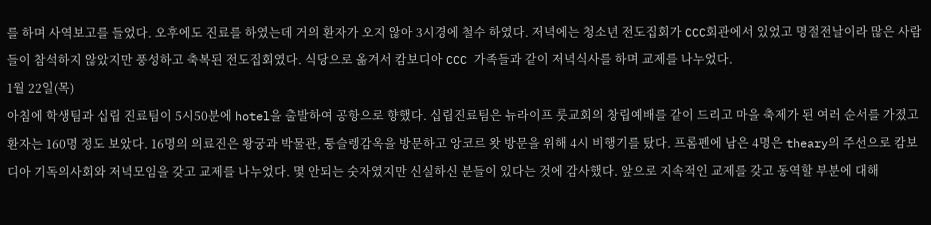를 하며 사역보고를 들었다. 오후에도 진료를 하였는데 거의 환자가 오지 않아 3시경에 철수 하였다. 저녁에는 청소년 전도집회가 CCC회관에서 있었고 명절전날이라 많은 사람들이 참석하지 않았지만 풍성하고 축복된 전도집회였다. 식당으로 옮겨서 캄보디아 CCC 가족들과 같이 저녁식사를 하며 교제를 나누었다.
1월 22일(목)
아침에 학생팀과 십립 진료팀이 5시50분에 hotel을 출발하여 공항으로 향했다. 십립진료팀은 뉴라이프 룻교회의 창립예배를 같이 드리고 마을 축제가 된 여러 순서를 가졌고 환자는 160명 정도 보았다. 16명의 의료진은 왕궁과 박물관, 퉁슬렝감옥을 방문하고 앙코르 왓 방문을 위해 4시 비행기를 탔다. 프롬펜에 남은 4명은 theary의 주선으로 캄보디아 기독의사회와 저녁모임을 갖고 교제를 나누었다. 몇 안되는 숫자였지만 신실하신 분들이 있다는 것에 감사했다. 앞으로 지속적인 교제를 갖고 동역할 부분에 대해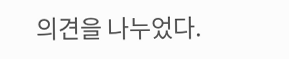의견을 나누었다.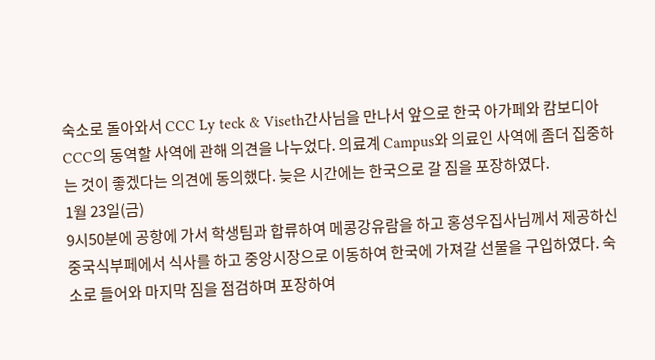숙소로 돌아와서 CCC Ly teck & Viseth간사님을 만나서 앞으로 한국 아가페와 캄보디아 CCC의 동역할 사역에 관해 의견을 나누었다. 의료계 Campus와 의료인 사역에 좀더 집중하는 것이 좋겠다는 의견에 동의했다. 늦은 시간에는 한국으로 갈 짐을 포장하였다.
1월 23일(금)
9시50분에 공항에 가서 학생팀과 합류하여 메콩강유람을 하고 홍성우집사님께서 제공하신 중국식부페에서 식사를 하고 중앙시장으로 이동하여 한국에 가져갈 선물을 구입하였다. 숙소로 들어와 마지막 짐을 점검하며 포장하여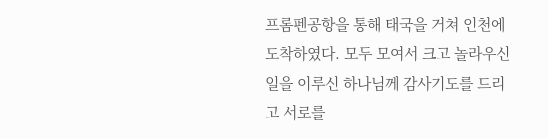프롬펜공항을 통해 태국을 거쳐 인천에 도착하였다. 모두 모여서 크고 놀라우신 일을 이루신 하나님께 감사기도를 드리고 서로를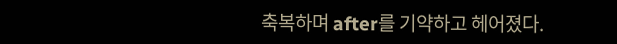축복하며 after를 기약하고 헤어졌다.